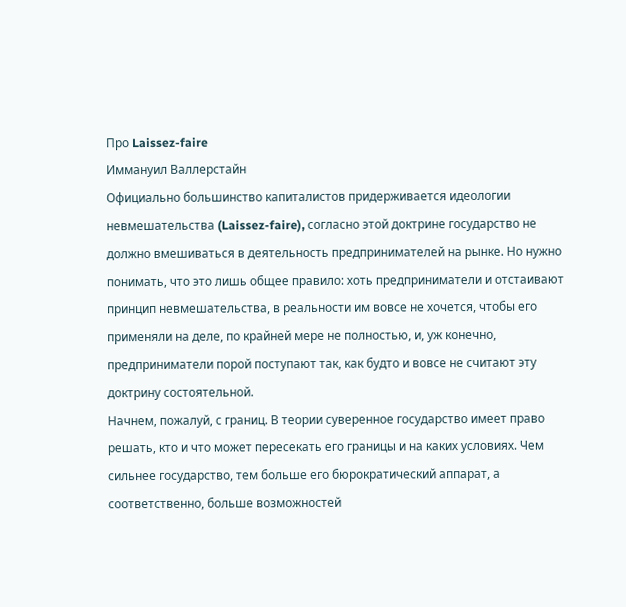Про Laissez-faire
Иммануил Валлерстайн
Официально большинство капиталистов придерживается идеологии невмешательства (Laissez-faire), согласно этой доктрине государство не должно вмешиваться в деятельность предпринимателей на рынке. Но нужно понимать, что это лишь общее правило: хоть предприниматели и отстаивают принцип невмешательства, в реальности им вовсе не хочется, чтобы его применяли на деле, по крайней мере не полностью, и, уж конечно, предприниматели порой поступают так, как будто и вовсе не считают эту доктрину состоятельной.
Начнем, пожалуй, с границ. В теории суверенное государство имеет право решать, кто и что может пересекать его границы и на каких условиях. Чем сильнее государство, тем больше его бюрократический аппарат, а соответственно, больше возможностей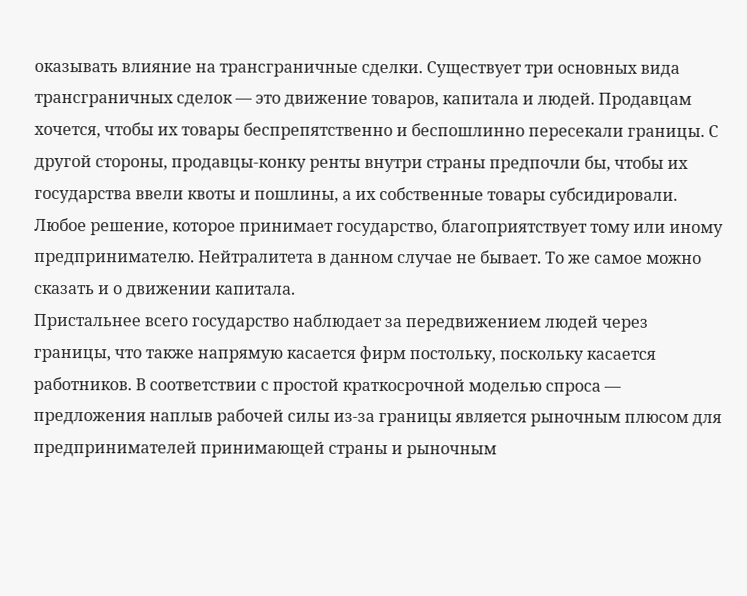оказывать влияние на трансграничные сделки. Существует три основных вида трансграничных сделок — это движение товаров, капитала и людей. Продавцам хочется, чтобы их товары беспрепятственно и беспошлинно пересекали границы. С другой стороны, продавцы-конку ренты внутри страны предпочли бы, чтобы их государства ввели квоты и пошлины, а их собственные товары субсидировали. Любое решение, которое принимает государство, благоприятствует тому или иному предпринимателю. Нейтралитета в данном случае не бывает. То же самое можно сказать и о движении капитала.
Пристальнее всего государство наблюдает за передвижением людей через границы, что также напрямую касается фирм постольку, поскольку касается работников. В соответствии с простой краткосрочной моделью спроса — предложения наплыв рабочей силы из-за границы является рыночным плюсом для предпринимателей принимающей страны и рыночным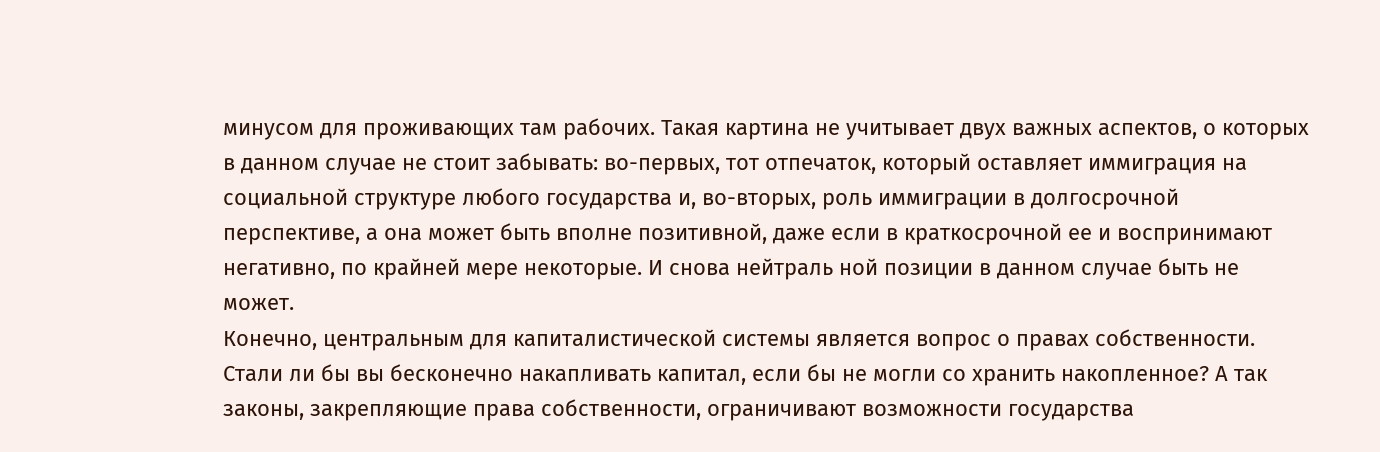минусом для проживающих там рабочих. Такая картина не учитывает двух важных аспектов, о которых в данном случае не стоит забывать: во-первых, тот отпечаток, который оставляет иммиграция на социальной структуре любого государства и, во-вторых, роль иммиграции в долгосрочной перспективе, а она может быть вполне позитивной, даже если в краткосрочной ее и воспринимают негативно, по крайней мере некоторые. И снова нейтраль ной позиции в данном случае быть не может.
Конечно, центральным для капиталистической системы является вопрос о правах собственности. Стали ли бы вы бесконечно накапливать капитал, если бы не могли со хранить накопленное? А так законы, закрепляющие права собственности, ограничивают возможности государства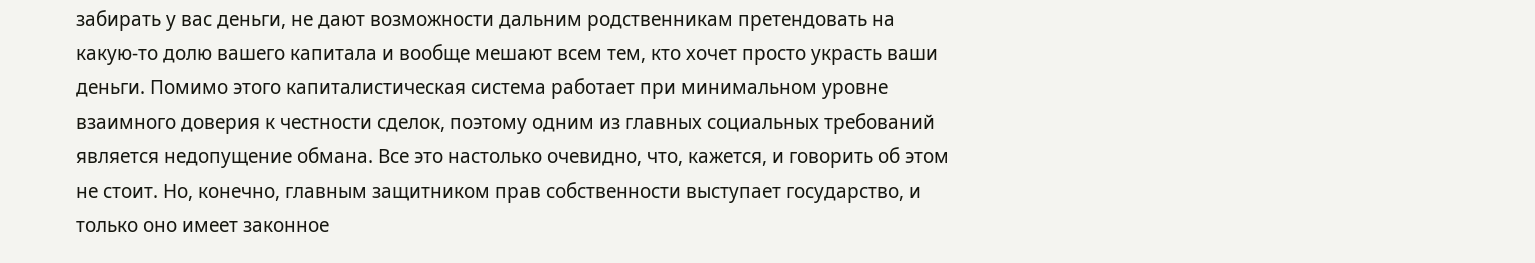забирать у вас деньги, не дают возможности дальним родственникам претендовать на какую-то долю вашего капитала и вообще мешают всем тем, кто хочет просто украсть ваши деньги. Помимо этого капиталистическая система работает при минимальном уровне взаимного доверия к честности сделок, поэтому одним из главных социальных требований является недопущение обмана. Все это настолько очевидно, что, кажется, и говорить об этом не стоит. Но, конечно, главным защитником прав собственности выступает государство, и только оно имеет законное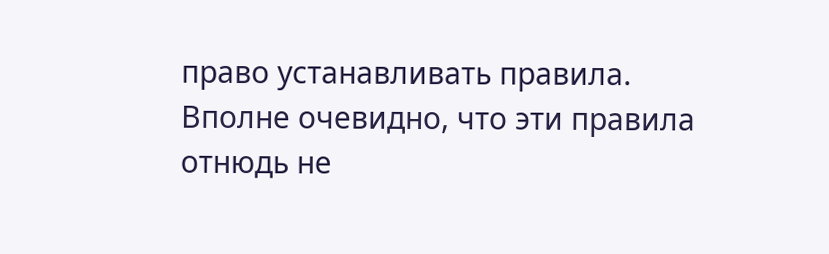право устанавливать правила. Вполне очевидно, что эти правила отнюдь не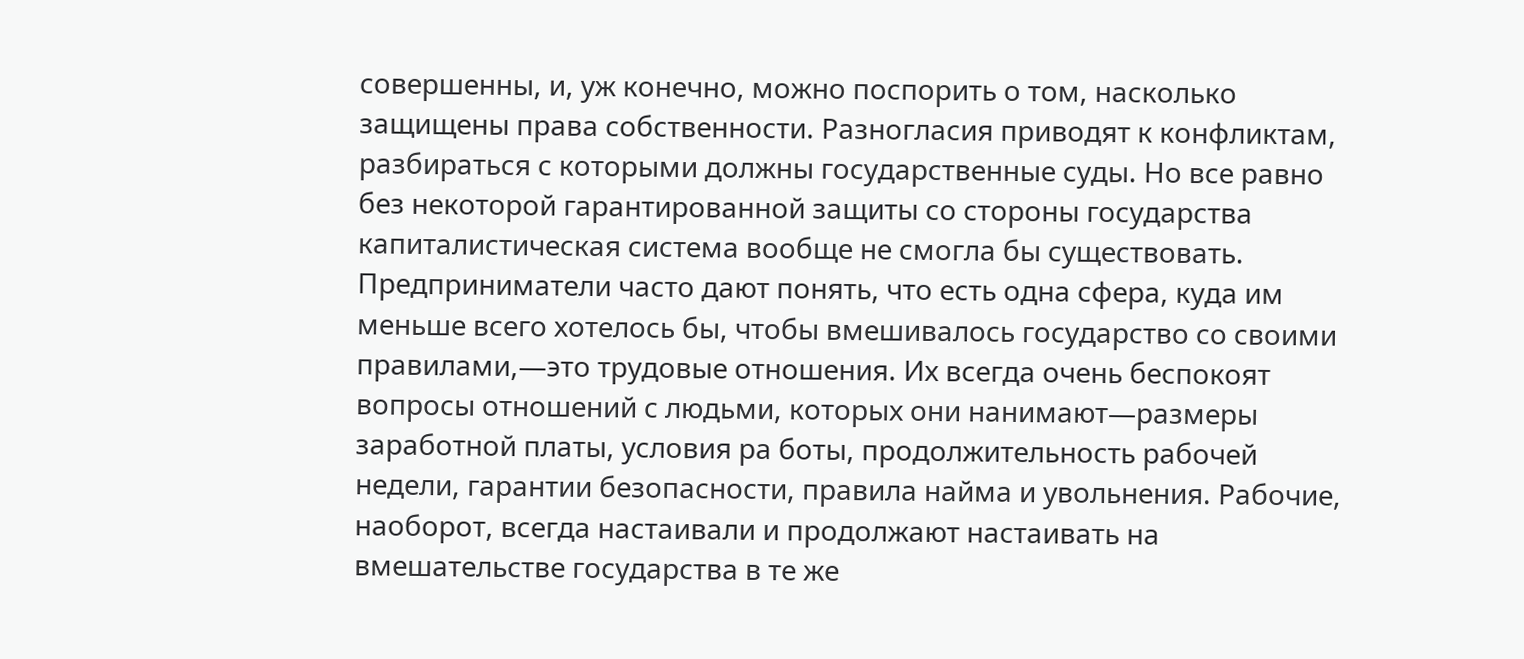совершенны, и, уж конечно, можно поспорить о том, насколько защищены права собственности. Разногласия приводят к конфликтам, разбираться с которыми должны государственные суды. Но все равно без некоторой гарантированной защиты со стороны государства капиталистическая система вообще не смогла бы существовать.
Предприниматели часто дают понять, что есть одна сфера, куда им меньше всего хотелось бы, чтобы вмешивалось государство со своими правилами,—это трудовые отношения. Их всегда очень беспокоят вопросы отношений с людьми, которых они нанимают—размеры заработной платы, условия ра боты, продолжительность рабочей недели, гарантии безопасности, правила найма и увольнения. Рабочие, наоборот, всегда настаивали и продолжают настаивать на вмешательстве государства в те же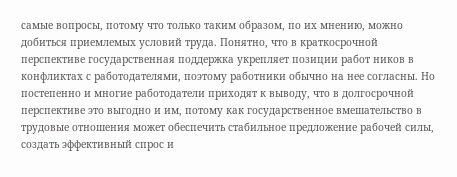самые вопросы, потому что только таким образом, по их мнению, можно добиться приемлемых условий труда. Понятно, что в краткосрочной перспективе государственная поддержка укрепляет позиции работ ников в конфликтах с работодателями, поэтому работники обычно на нее согласны. Но постепенно и многие работодатели приходят к выводу, что в долгосрочной перспективе это выгодно и им, потому как государственное вмешательство в трудовые отношения может обеспечить стабильное предложение рабочей силы, создать эффективный спрос и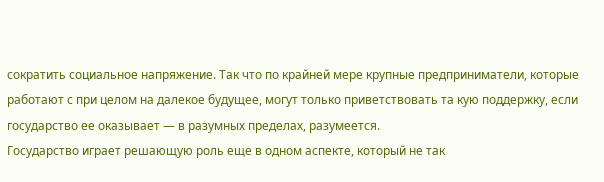сократить социальное напряжение. Так что по крайней мере крупные предприниматели, которые работают с при целом на далекое будущее, могут только приветствовать та кую поддержку, если государство ее оказывает — в разумных пределах, разумеется.
Государство играет решающую роль еще в одном аспекте, который не так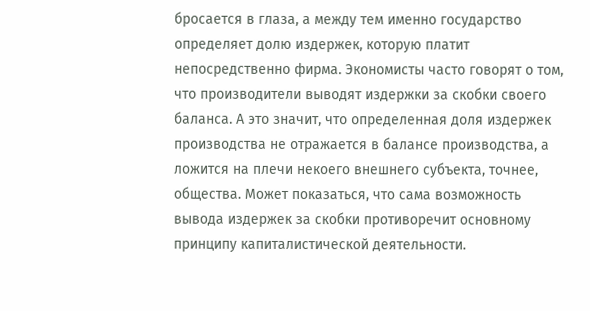бросается в глаза, а между тем именно государство определяет долю издержек, которую платит непосредственно фирма. Экономисты часто говорят о том, что производители выводят издержки за скобки своего баланса. А это значит, что определенная доля издержек производства не отражается в балансе производства, а ложится на плечи некоего внешнего субъекта, точнее, общества. Может показаться, что сама возможность вывода издержек за скобки противоречит основному принципу капиталистической деятельности.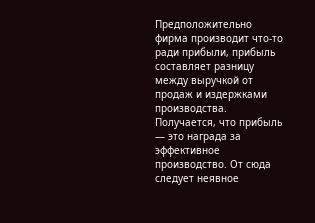Предположительно фирма производит что-то ради прибыли, прибыль составляет разницу между выручкой от продаж и издержками производства. Получается, что прибыль — это награда за эффективное производство. От сюда следует неявное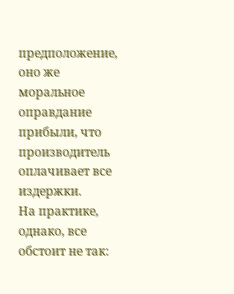предположение, оно же моральное оправдание прибыли, что производитель оплачивает все издержки.
На практике, однако, все обстоит не так: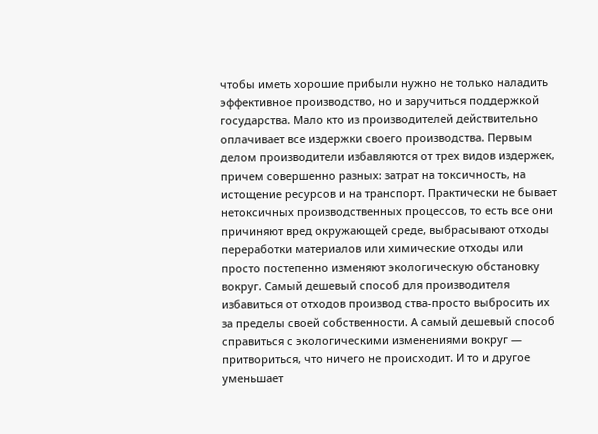чтобы иметь хорошие прибыли нужно не только наладить эффективное производство, но и заручиться поддержкой государства. Мало кто из производителей действительно оплачивает все издержки своего производства. Первым делом производители избавляются от трех видов издержек, причем совершенно разных: затрат на токсичность, на истощение ресурсов и на транспорт. Практически не бывает нетоксичных производственных процессов, то есть все они причиняют вред окружающей среде, выбрасывают отходы переработки материалов или химические отходы или просто постепенно изменяют экологическую обстановку вокруг. Самый дешевый способ для производителя избавиться от отходов производ ства-просто выбросить их за пределы своей собственности. А самый дешевый способ справиться с экологическими изменениями вокруг — притвориться, что ничего не происходит. И то и другое уменьшает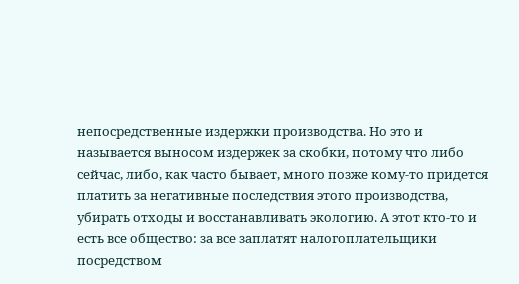непосредственные издержки производства. Но это и называется выносом издержек за скобки, потому что либо сейчас, либо, как часто бывает, много позже кому-то придется платить за негативные последствия этого производства, убирать отходы и восстанавливать экологию. А этот кто-то и есть все общество: за все заплатят налогоплательщики посредством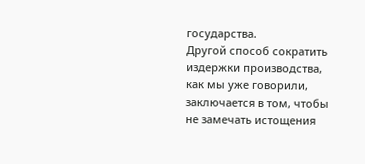государства.
Другой способ сократить издержки производства, как мы уже говорили, заключается в том, чтобы не замечать истощения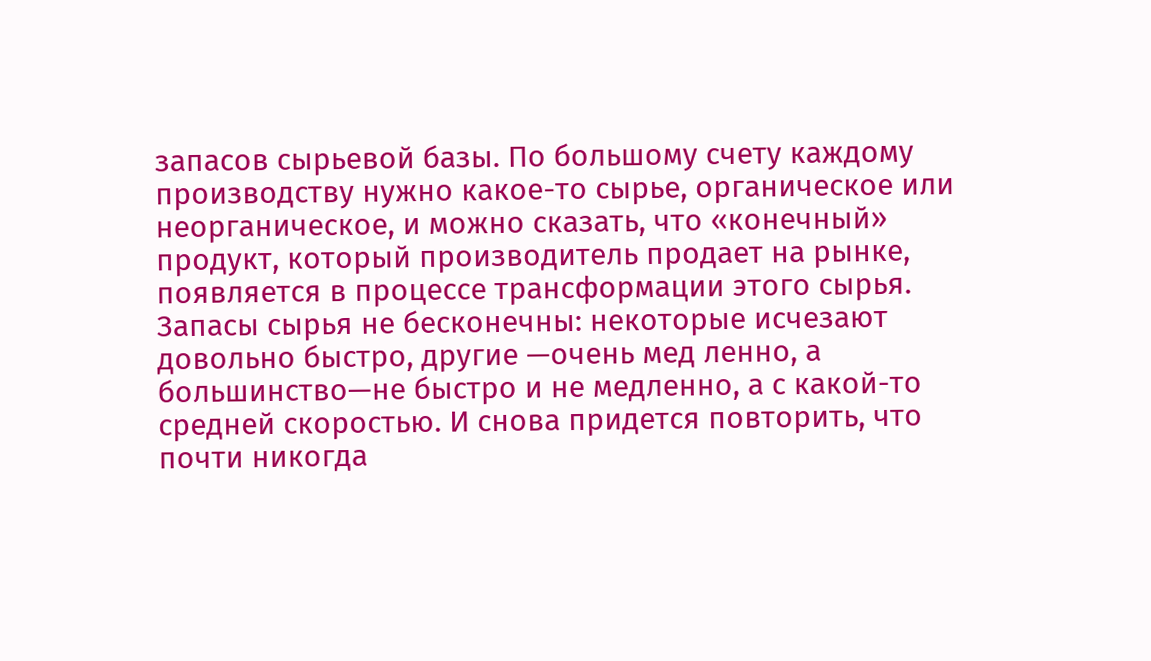запасов сырьевой базы. По большому счету каждому производству нужно какое-то сырье, органическое или неорганическое, и можно сказать, что «конечный» продукт, который производитель продает на рынке, появляется в процессе трансформации этого сырья. Запасы сырья не бесконечны: некоторые исчезают довольно быстро, другие —очень мед ленно, а большинство—не быстро и не медленно, а с какой-то средней скоростью. И снова придется повторить, что почти никогда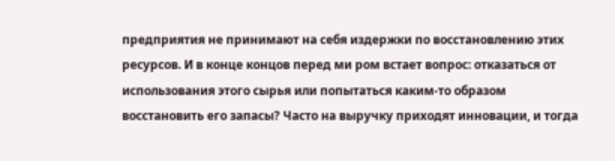предприятия не принимают на себя издержки по восстановлению этих ресурсов. И в конце концов перед ми ром встает вопрос: отказаться от использования этого сырья или попытаться каким-то образом восстановить его запасы? Часто на выручку приходят инновации, и тогда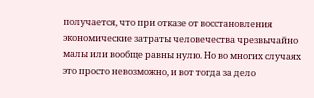получается, что при отказе от восстановления экономические затраты человечества чрезвычайно малы или вообще равны нулю. Но во многих случаях это просто невозможно, и вот тогда за дело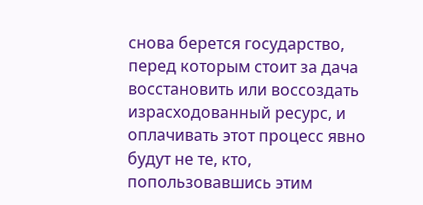снова берется государство, перед которым стоит за дача восстановить или воссоздать израсходованный ресурс, и оплачивать этот процесс явно будут не те, кто, попользовавшись этим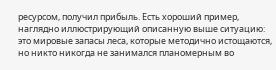ресурсом, получил прибыль. Есть хороший пример, наглядно иллюстрирующий описанную выше ситуацию: это мировые запасы леса, которые методично истощаются, но никто никогда не занимался планомерным во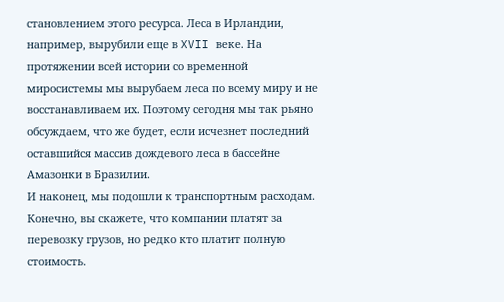становлением этого ресурса. Леса в Ирландии, например, вырубили еще в XVII веке. На протяжении всей истории со временной миросистемы мы вырубаем леса по всему миру и не восстанавливаем их. Поэтому сегодня мы так рьяно обсуждаем, что же будет, если исчезнет последний оставшийся массив дождевого леса в бассейне Амазонки в Бразилии.
И наконец, мы подошли к транспортным расходам. Конечно, вы скажете, что компании платят за перевозку грузов, но редко кто платит полную стоимость.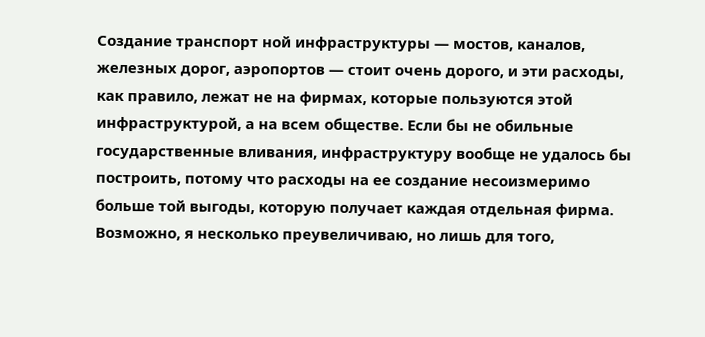Создание транспорт ной инфраструктуры — мостов, каналов, железных дорог, аэропортов — стоит очень дорого, и эти расходы, как правило, лежат не на фирмах, которые пользуются этой инфраструктурой, а на всем обществе. Если бы не обильные государственные вливания, инфраструктуру вообще не удалось бы построить, потому что расходы на ее создание несоизмеримо больше той выгоды, которую получает каждая отдельная фирма. Возможно, я несколько преувеличиваю, но лишь для того,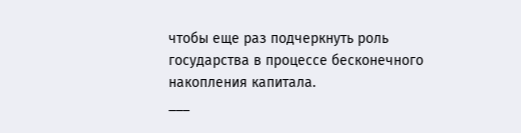чтобы еще раз подчеркнуть роль государства в процессе бесконечного накопления капитала.
___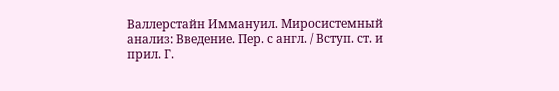Валлерстайн Иммануил. Миросистемный анализ: Введение. Пер. с англ. / Вступ. ст. и прил. Г.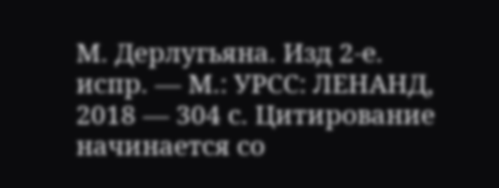М. Дерлугьяна. Изд 2-е. испр. — М.: УРСС: ЛЕНАНД, 2018 — 304 с. Цитирование начинается со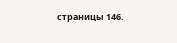страницы 146.